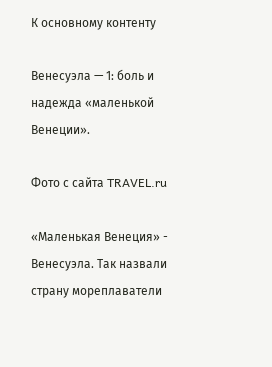К основному контенту

Венесуэла — 1: боль и надежда «маленькой Венеции».

Фото с сайта TRAVEL.ru

«Маленькая Венеция» - Венесуэла. Так назвали страну мореплаватели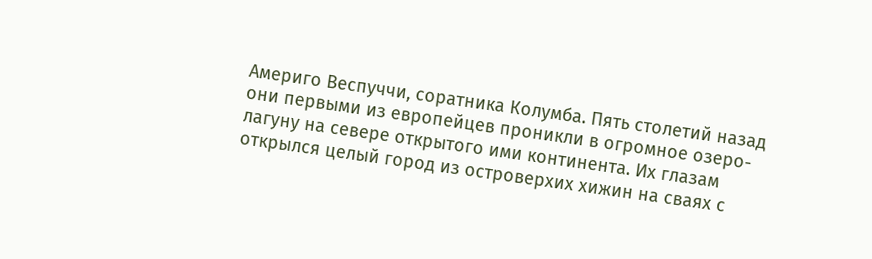Америго Веспуччи, соратника Колумба. Пять столетий назад они первыми из европейцев проникли в огромное озеро-лагуну на севере открытого ими континента. Их глазам открылся целый город из островерхих хижин на сваях с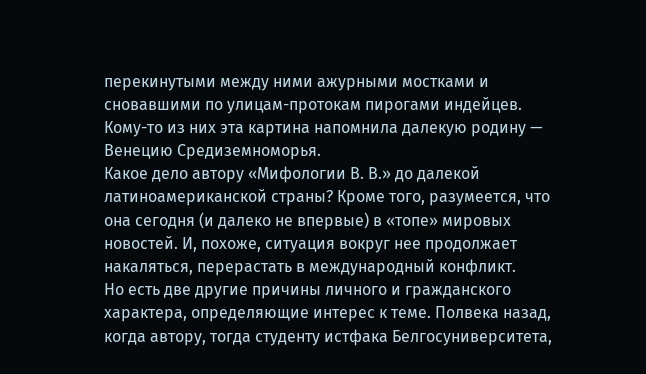перекинутыми между ними ажурными мостками и сновавшими по улицам-протокам пирогами индейцев. Кому-то из них эта картина напомнила далекую родину — Венецию Средиземноморья.
Какое дело автору «Мифологии В. В.» до далекой латиноамериканской страны? Кроме того, разумеется, что она сегодня (и далеко не впервые) в «топе» мировых новостей. И, похоже, ситуация вокруг нее продолжает накаляться, перерастать в международный конфликт.
Но есть две другие причины личного и гражданского характера, определяющие интерес к теме. Полвека назад, когда автору, тогда студенту истфака Белгосуниверситета,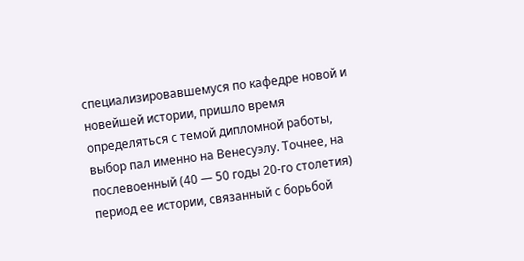специализировавшемуся по кафедре новой и новейшей истории, пришло время определяться с темой дипломной работы, выбор пал именно на Венесуэлу. Точнее, на послевоенный (40 — 50 годы 20-го столетия) период ее истории, связанный с борьбой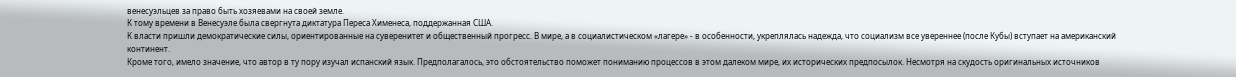венесуэльцев за право быть хозяевами на своей земле.
К тому времени в Венесуэле была свергнута диктатура Переса Хименеса, поддержанная США.
К власти пришли демократические силы, ориентированные на суверенитет и общественный прогресс. В мире, а в социалистическом «лагере» - в особенности, укреплялась надежда, что социализм все увереннее (после Кубы) вступает на американский континент.
Кроме того, имело значение, что автор в ту пору изучал испанский язык. Предполагалось, это обстоятельство поможет пониманию процессов в этом далеком мире, их исторических предпосылок. Несмотря на скудость оригинальных источников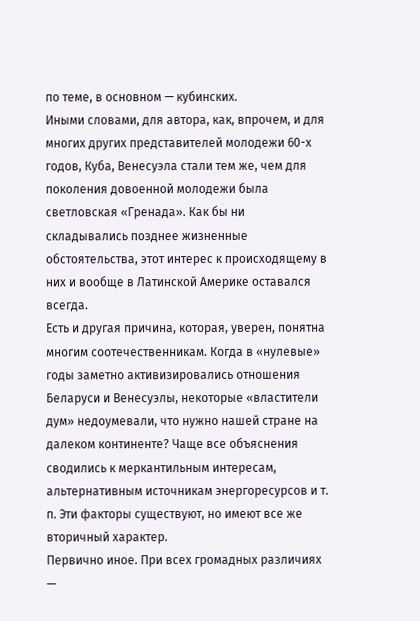по теме, в основном — кубинских.
Иными словами, для автора, как, впрочем, и для многих других представителей молодежи 60-х годов, Куба, Венесуэла стали тем же, чем для поколения довоенной молодежи была светловская «Гренада». Как бы ни складывались позднее жизненные обстоятельства, этот интерес к происходящему в них и вообще в Латинской Америке оставался всегда.
Есть и другая причина, которая, уверен, понятна многим соотечественникам. Когда в «нулевые» годы заметно активизировались отношения Беларуси и Венесуэлы, некоторые «властители дум» недоумевали, что нужно нашей стране на далеком континенте? Чаще все объяснения сводились к меркантильным интересам, альтернативным источникам энергоресурсов и т. п. Эти факторы существуют, но имеют все же вторичный характер.
Первично иное. При всех громадных различиях —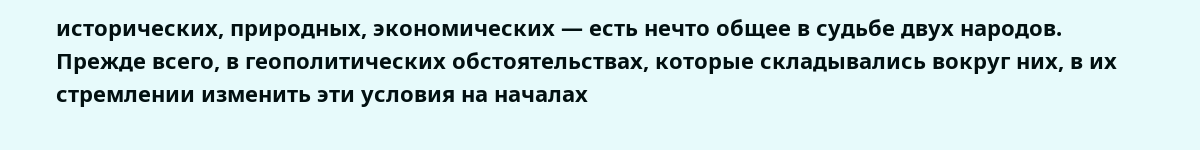исторических, природных, экономических — есть нечто общее в судьбе двух народов. Прежде всего, в геополитических обстоятельствах, которые складывались вокруг них, в их стремлении изменить эти условия на началах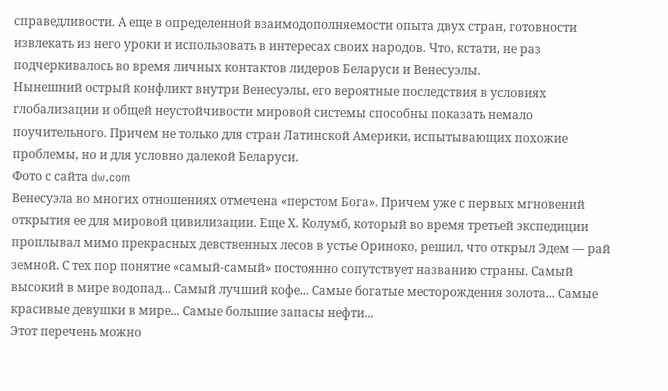справедливости. А еще в определенной взаимодополняемости опыта двух стран, готовности извлекать из него уроки и использовать в интересах своих народов. Что, кстати, не раз подчеркивалось во время личных контактов лидеров Беларуси и Венесуэлы.
Нынешний острый конфликт внутри Венесуэлы, его вероятные последствия в условиях глобализации и общей неустойчивости мировой системы способны показать немало поучительного. Причем не только для стран Латинской Америки, испытывающих похожие проблемы, но и для условно далекой Беларуси.
Фото с сайта dw.com
Венесуэла во многих отношениях отмечена «перстом Бога». Причем уже с первых мгновений открытия ее для мировой цивилизации. Еще Х. Колумб, который во время третьей экспедиции проплывал мимо прекрасных девственных лесов в устье Ориноко, решил, что открыл Эдем — рай земной. С тех пор понятие «самый-самый» постоянно сопутствует названию страны. Самый высокий в мире водопад... Самый лучший кофе... Самые богатые месторождения золота... Самые красивые девушки в мире... Самые большие запасы нефти...
Этот перечень можно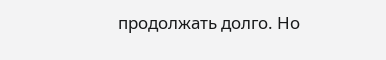продолжать долго. Но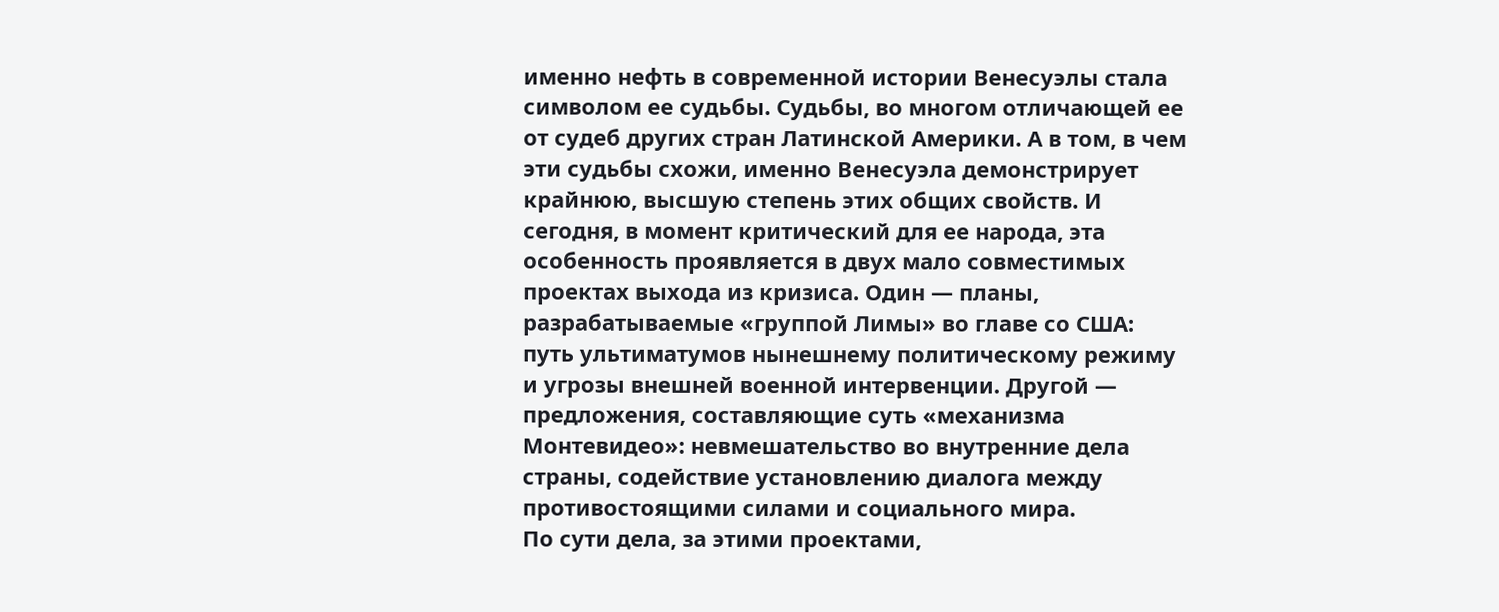именно нефть в современной истории Венесуэлы стала символом ее судьбы. Судьбы, во многом отличающей ее от судеб других стран Латинской Америки. А в том, в чем эти судьбы схожи, именно Венесуэла демонстрирует крайнюю, высшую степень этих общих свойств. И сегодня, в момент критический для ее народа, эта особенность проявляется в двух мало совместимых проектах выхода из кризиса. Один — планы, разрабатываемые «группой Лимы» во главе со США: путь ультиматумов нынешнему политическому режиму и угрозы внешней военной интервенции. Другой — предложения, составляющие суть «механизма Монтевидео»: невмешательство во внутренние дела страны, содействие установлению диалога между противостоящими силами и социального мира.
По сути дела, за этими проектами,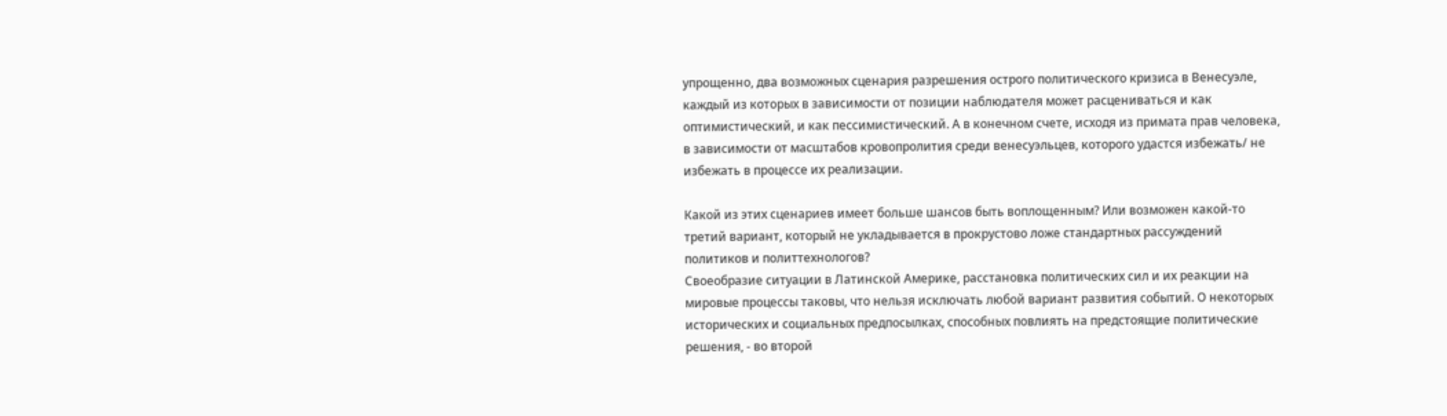упрощенно, два возможных сценария разрешения острого политического кризиса в Венесуэле, каждый из которых в зависимости от позиции наблюдателя может расцениваться и как оптимистический, и как пессимистический. А в конечном счете, исходя из примата прав человека, в зависимости от масштабов кровопролития среди венесуэльцев, которого удастся избежать/ не избежать в процессе их реализации.

Какой из этих сценариев имеет больше шансов быть воплощенным? Или возможен какой-то третий вариант, который не укладывается в прокрустово ложе стандартных рассуждений политиков и политтехнологов?
Своеобразие ситуации в Латинской Америке, расстановка политических сил и их реакции на мировые процессы таковы, что нельзя исключать любой вариант развития событий. О некоторых исторических и социальных предпосылках, способных повлиять на предстоящие политические решения, - во второй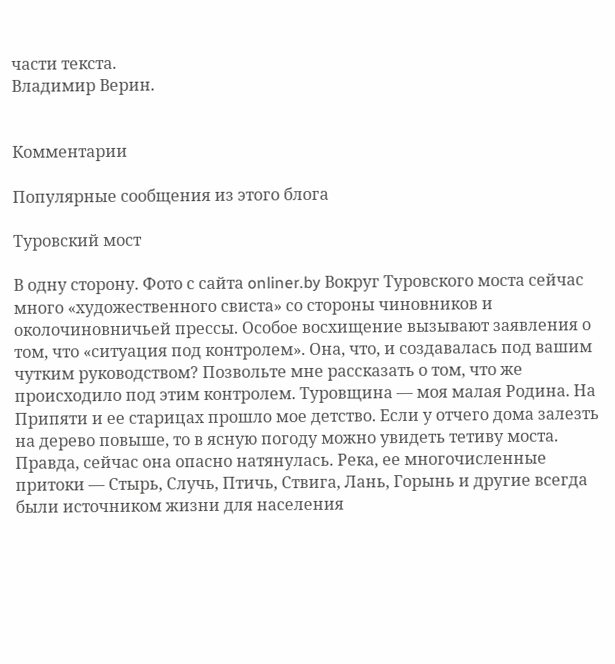части текста.
Владимир Верин.


Комментарии

Популярные сообщения из этого блога

Туровский мост

В одну сторону. Фото с сайта onliner.by Вокруг Туровского моста сейчас много «художественного свиста» со стороны чиновников и околочиновничьей прессы. Особое восхищение вызывают заявления о том, что «ситуация под контролем». Она, что, и создавалась под вашим чутким руководством? Позвольте мне рассказать о том, что же происходило под этим контролем. Туровщина — моя малая Родина. На Припяти и ее старицах прошло мое детство. Если у отчего дома залезть на дерево повыше, то в ясную погоду можно увидеть тетиву моста. Правда, сейчас она опасно натянулась. Река, ее многочисленные притоки — Стырь, Случь, Птичь, Ствига, Лань, Горынь и другие всегда были источником жизни для населения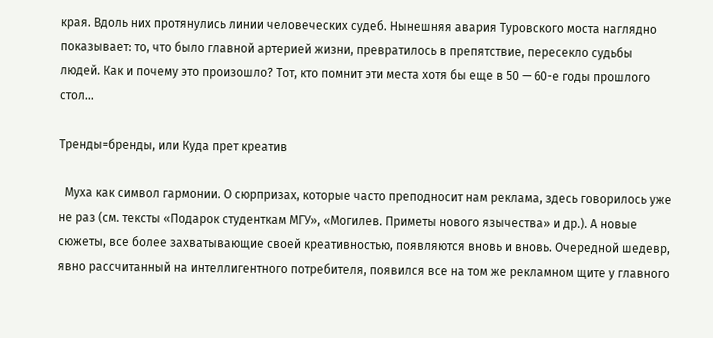края. Вдоль них протянулись линии человеческих судеб. Нынешняя авария Туровского моста наглядно показывает: то, что было главной артерией жизни, превратилось в препятствие, пересекло судьбы людей. Как и почему это произошло? Тот, кто помнит эти места хотя бы еще в 50 — 60-е годы прошлого стол...

Тренды=бренды, или Куда прет креатив

  Муха как символ гармонии. О сюрпризах, которые часто преподносит нам реклама, здесь говорилось уже не раз (см. тексты «Подарок студенткам МГУ», «Могилев. Приметы нового язычества» и др.). А новые сюжеты, все более захватывающие своей креативностью, появляются вновь и вновь. Очередной шедевр, явно рассчитанный на интеллигентного потребителя, появился все на том же рекламном щите у главного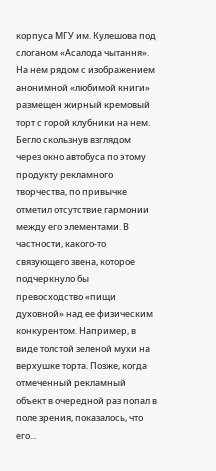корпуса МГУ им. Кулешова под слоганом «Асалода чытання». На нем рядом с изображением анонимной «любимой книги» размещен жирный кремовый торт с горой клубники на нем. Бегло скользнув взглядом через окно автобуса по этому продукту рекламного творчества, по привычке отметил отсутствие гармонии между его элементами. В частности, какого-то связующего звена, которое подчеркнуло бы превосходство «пищи духовной» над ее физическим конкурентом. Например, в виде толстой зеленой мухи на верхушке торта. Позже, когда отмеченный рекламный объект в очередной раз попал в поле зрения, показалось, что его...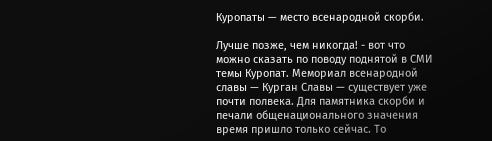Куропаты — место всенародной скорби.

Лучше позже, чем никогда! - вот что можно сказать по поводу поднятой в СМИ темы Куропат. Мемориал всенародной славы — Курган Славы — существует уже почти полвека. Для памятника скорби и печали общенационального значения время пришло только сейчас. То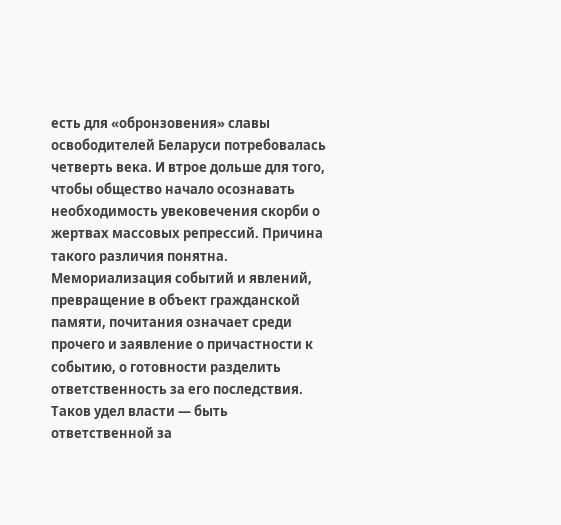есть для «обронзовения» славы освободителей Беларуси потребовалась четверть века. И втрое дольше для того, чтобы общество начало осознавать необходимость увековечения скорби о жертвах массовых репрессий. Причина такого различия понятна. Мемориализация событий и явлений, превращение в объект гражданской памяти, почитания означает среди прочего и заявление о причастности к событию, о готовности разделить ответственность за его последствия. Таков удел власти — быть ответственной за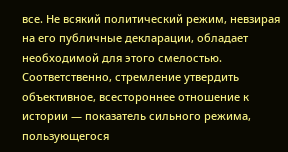все. Не всякий политический режим, невзирая на его публичные декларации, обладает необходимой для этого смелостью. Соответственно, стремление утвердить объективное, всестороннее отношение к истории — показатель сильного режима, пользующегося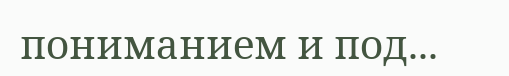пониманием и под...